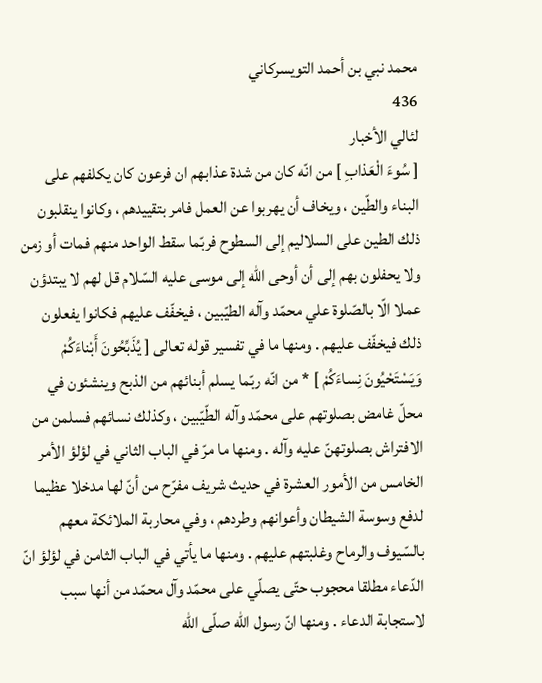محمد نبي بن أحمد التويسركاني
436
لئالي الأخبار
[ سُوءَ الْعَذابِ ] من انّه كان من شدة عذابهم ان فرعون كان يكلفهم على البناء والطّين ، ويخاف أن يهربوا عن العمل فامر بتقييدهم ، وكانوا ينقلبون ذلك الطين على السلاليم إلى السطوح فربّما سقط الواحد منهم فمات أو زمن ولا يحفلون بهم إلى أن أوحى اللّه إلى موسى عليه السّلام قل لهم لا يبتدؤن عملا الّا بالصّلوة علي محمّد وآله الطيّبين ، فيخفّف عليهم فكانوا يفعلون ذلك فيخفّف عليهم . ومنها ما في تفسير قوله تعالى [ يُذَبِّحُونَ أَبْناءَكُمْ وَيَسْتَحْيُونَ نِساءَكُمْ ] * من انّه ربّما يسلم أبنائهم من الذبح وينشئون في محلّ غامض بصلوتهم على محمّد وآله الطّيّبين ، وكذلك نسائهم فسلمن من الافتراش بصلوتهنّ عليه وآله . ومنها ما مرّ في الباب الثاني في لؤلؤ الأمر الخامس من الأمور العشرة في حديث شريف مفرّح من أنّ لها مدخلا عظيما لدفع وسوسة الشيطان وأعوانهم وطردهم ، وفي محاربة الملائكة معهم بالسّيوف والرماح وغلبتهم عليهم . ومنها ما يأتي في الباب الثامن في لؤلؤ انّ الدّعاء مطلقا محجوب حتّى يصلّي على محمّد وآل محمّد من أنها سبب لاستجابة الدعاء . ومنها انّ رسول اللّه صلّى اللّه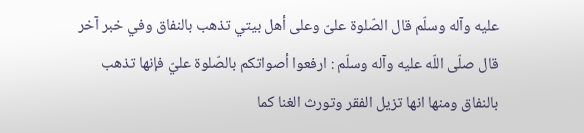عليه وآله وسلّم قال الصّلوة علىّ وعلى أهل بيتي تذهب بالنفاق وفي خبر آخر قال صلّى اللّه عليه وآله وسلّم : ارفعوا أصواتكم بالصّلوة عليّ فإنها تذهب بالنفاق ومنها انها تزيل الفقر وتورث الغنا كما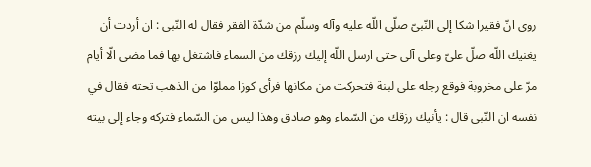روى انّ فقيرا شكا إلى النّبىّ صلّى اللّه عليه وآله وسلّم من شدّة الفقر فقال له النّبى : ان أردت أن يغنيك اللّه صلّ علىّ وعلى آلى حتى ارسل اللّه إليك رزقك من السماء فاشتغل بها فما مضى الّا أيام مرّ على مخروبة فوقع رجله على لبنة فتحركت من مكانها فرأى كوزا مملوّا من الذهب تحته فقال في نفسه ان النّبى قال : يأنيك رزقك من السّماء وهو صادق وهذا ليس من السّماء فتركه وجاء إلى بيته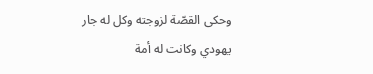وحكى القصّة لزوجته وكل له جار يهودي وكانت له أمة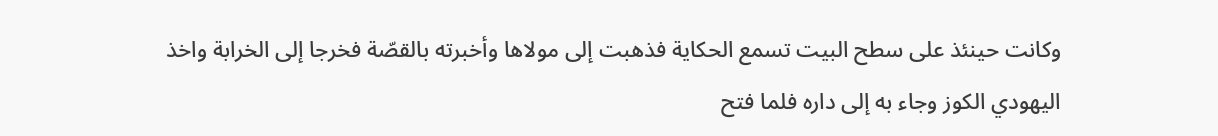وكانت حينئذ على سطح البيت تسمع الحكاية فذهبت إلى مولاها وأخبرته بالقصّة فخرجا إلى الخرابة واخذ اليهودي الكوز وجاء به إلى داره فلما فتح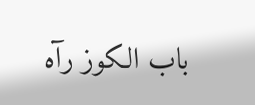باب الكوز رآه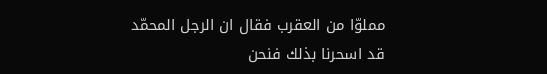مملوّا من العقرب فقال ان الرجل المحمّد قد اسحرنا بذلك فنحن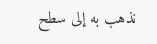نذهب به إلى سطح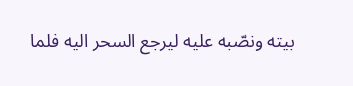بيته ونصّبه عليه ليرجع السحر اليه فلما